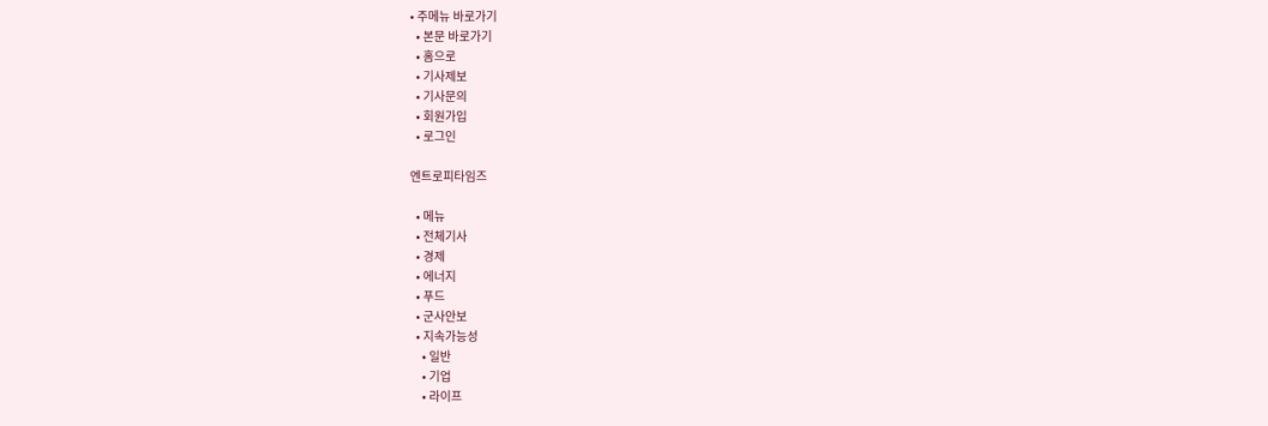• 주메뉴 바로가기
  • 본문 바로가기
  • 홈으로
  • 기사제보
  • 기사문의
  • 회원가입
  • 로그인

엔트로피타임즈

  • 메뉴
  • 전체기사
  • 경제
  • 에너지
  • 푸드
  • 군사안보
  • 지속가능성
    • 일반
    • 기업
    • 라이프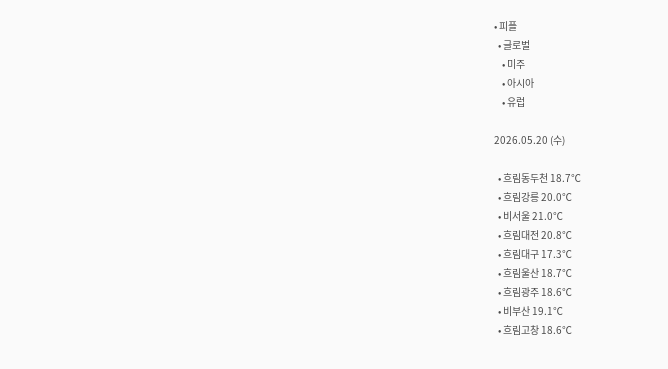• 피플
  • 글로벌
    • 미주
    • 아시아
    • 유럽

2026.05.20 (수)

  • 흐림동두천 18.7℃
  • 흐림강릉 20.0℃
  • 비서울 21.0℃
  • 흐림대전 20.8℃
  • 흐림대구 17.3℃
  • 흐림울산 18.7℃
  • 흐림광주 18.6℃
  • 비부산 19.1℃
  • 흐림고창 18.6℃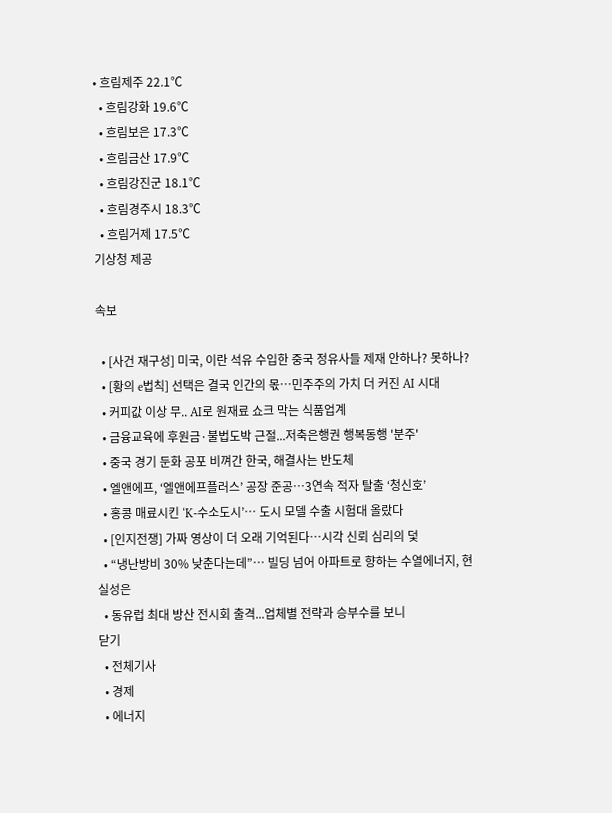• 흐림제주 22.1℃
  • 흐림강화 19.6℃
  • 흐림보은 17.3℃
  • 흐림금산 17.9℃
  • 흐림강진군 18.1℃
  • 흐림경주시 18.3℃
  • 흐림거제 17.5℃
기상청 제공

속보

  • [사건 재구성] 미국, 이란 석유 수입한 중국 정유사들 제재 안하나? 못하나?
  • [황의 e법칙] 선택은 결국 인간의 몫…민주주의 가치 더 커진 AI 시대
  • 커피값 이상 무.. AI로 원재료 쇼크 막는 식품업계
  • 금융교육에 후원금·불법도박 근절...저축은행권 행복동행 '분주'
  • 중국 경기 둔화 공포 비껴간 한국, 해결사는 반도체
  • 엘앤에프, ‘엘앤에프플러스’ 공장 준공…3연속 적자 탈출 ‘청신호’
  • 홍콩 매료시킨 ‘K-수소도시’… 도시 모델 수출 시험대 올랐다
  • [인지전쟁] 가짜 영상이 더 오래 기억된다…시각 신뢰 심리의 덫
  • “냉난방비 30% 낮춘다는데”… 빌딩 넘어 아파트로 향하는 수열에너지, 현실성은
  • 동유럽 최대 방산 전시회 출격...업체별 전략과 승부수를 보니
닫기
  • 전체기사
  • 경제
  • 에너지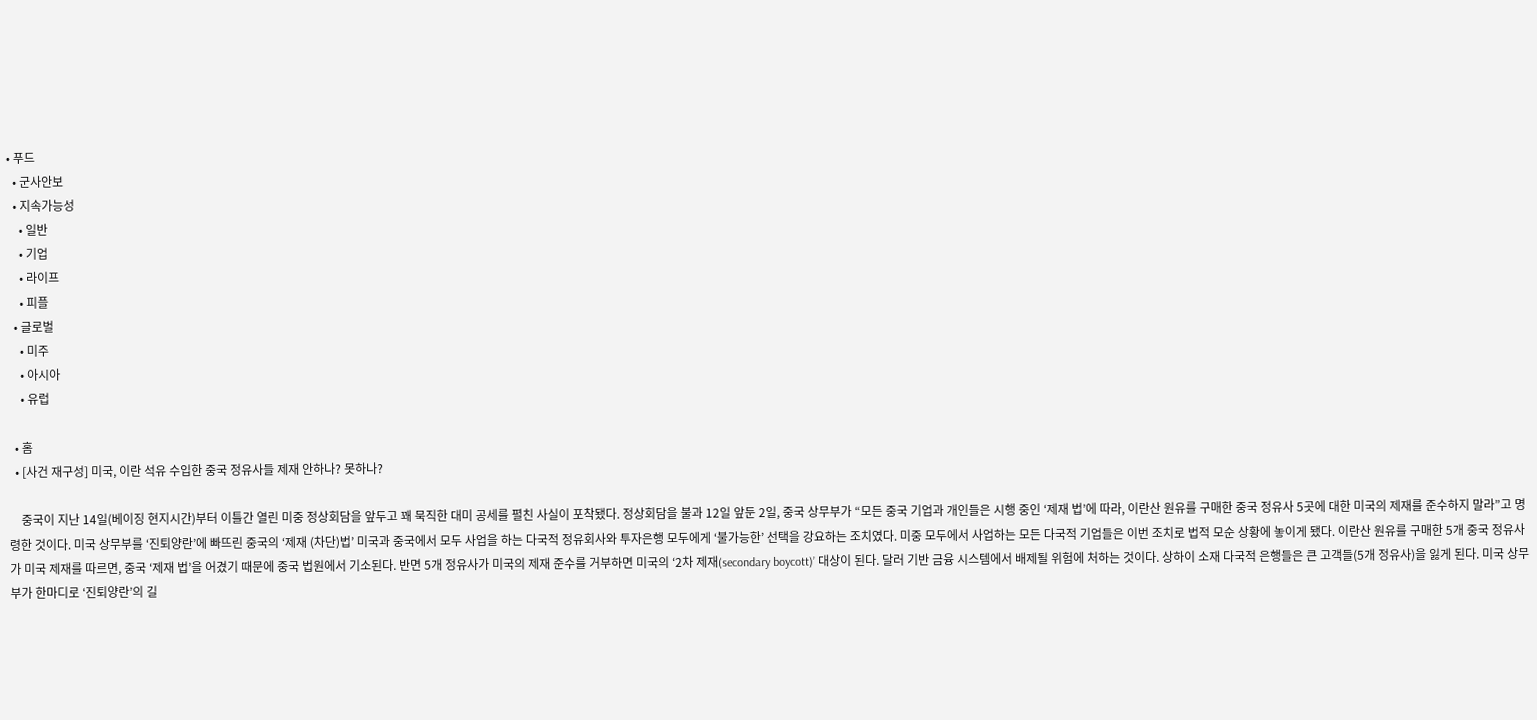• 푸드
  • 군사안보
  • 지속가능성
    • 일반
    • 기업
    • 라이프
    • 피플
  • 글로벌
    • 미주
    • 아시아
    • 유럽

  • 홈
  • [사건 재구성] 미국, 이란 석유 수입한 중국 정유사들 제재 안하나? 못하나?

    중국이 지난 14일(베이징 현지시간)부터 이틀간 열린 미중 정상회담을 앞두고 꽤 묵직한 대미 공세를 펼친 사실이 포착됐다. 정상회담을 불과 12일 앞둔 2일, 중국 상무부가 “모든 중국 기업과 개인들은 시행 중인 ‘제재 법’에 따라, 이란산 원유를 구매한 중국 정유사 5곳에 대한 미국의 제재를 준수하지 말라”고 명령한 것이다. 미국 상무부를 ‘진퇴양란’에 빠뜨린 중국의 ‘제재 (차단)법’ 미국과 중국에서 모두 사업을 하는 다국적 정유회사와 투자은행 모두에게 ‘불가능한’ 선택을 강요하는 조치였다. 미중 모두에서 사업하는 모든 다국적 기업들은 이번 조치로 법적 모순 상황에 놓이게 됐다. 이란산 원유를 구매한 5개 중국 정유사가 미국 제재를 따르면, 중국 ‘제재 법’을 어겼기 때문에 중국 법원에서 기소된다. 반면 5개 정유사가 미국의 제재 준수를 거부하면 미국의 ‘2차 제재(secondary boycott)’ 대상이 된다. 달러 기반 금융 시스템에서 배제될 위험에 처하는 것이다. 상하이 소재 다국적 은행들은 큰 고객들(5개 정유사)을 잃게 된다. 미국 상무부가 한마디로 ‘진퇴양란’의 길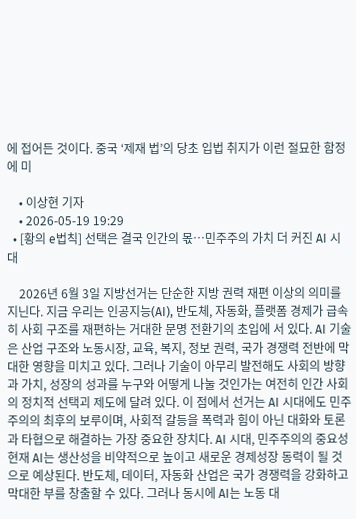에 접어든 것이다. 중국 ‘제재 법’의 당초 입법 취지가 이런 절묘한 함정에 미

    • 이상현 기자
    • 2026-05-19 19:29
  • [황의 e법칙] 선택은 결국 인간의 몫…민주주의 가치 더 커진 AI 시대

    2026년 6월 3일 지방선거는 단순한 지방 권력 재편 이상의 의미를 지닌다. 지금 우리는 인공지능(AI), 반도체, 자동화, 플랫폼 경제가 급속히 사회 구조를 재편하는 거대한 문명 전환기의 초입에 서 있다. AI 기술은 산업 구조와 노동시장, 교육, 복지, 정보 권력, 국가 경쟁력 전반에 막대한 영향을 미치고 있다. 그러나 기술이 아무리 발전해도 사회의 방향과 가치, 성장의 성과를 누구와 어떻게 나눌 것인가는 여전히 인간 사회의 정치적 선택괴 제도에 달려 있다. 이 점에서 선거는 AI 시대에도 민주주의의 최후의 보루이며, 사회적 갈등을 폭력과 힘이 아닌 대화와 토론과 타협으로 해결하는 가장 중요한 장치다. AI 시대, 민주주의의 중요성 현재 AI는 생산성을 비약적으로 높이고 새로운 경제성장 동력이 될 것으로 예상된다. 반도체, 데이터, 자동화 산업은 국가 경쟁력을 강화하고 막대한 부를 창출할 수 있다. 그러나 동시에 AI는 노동 대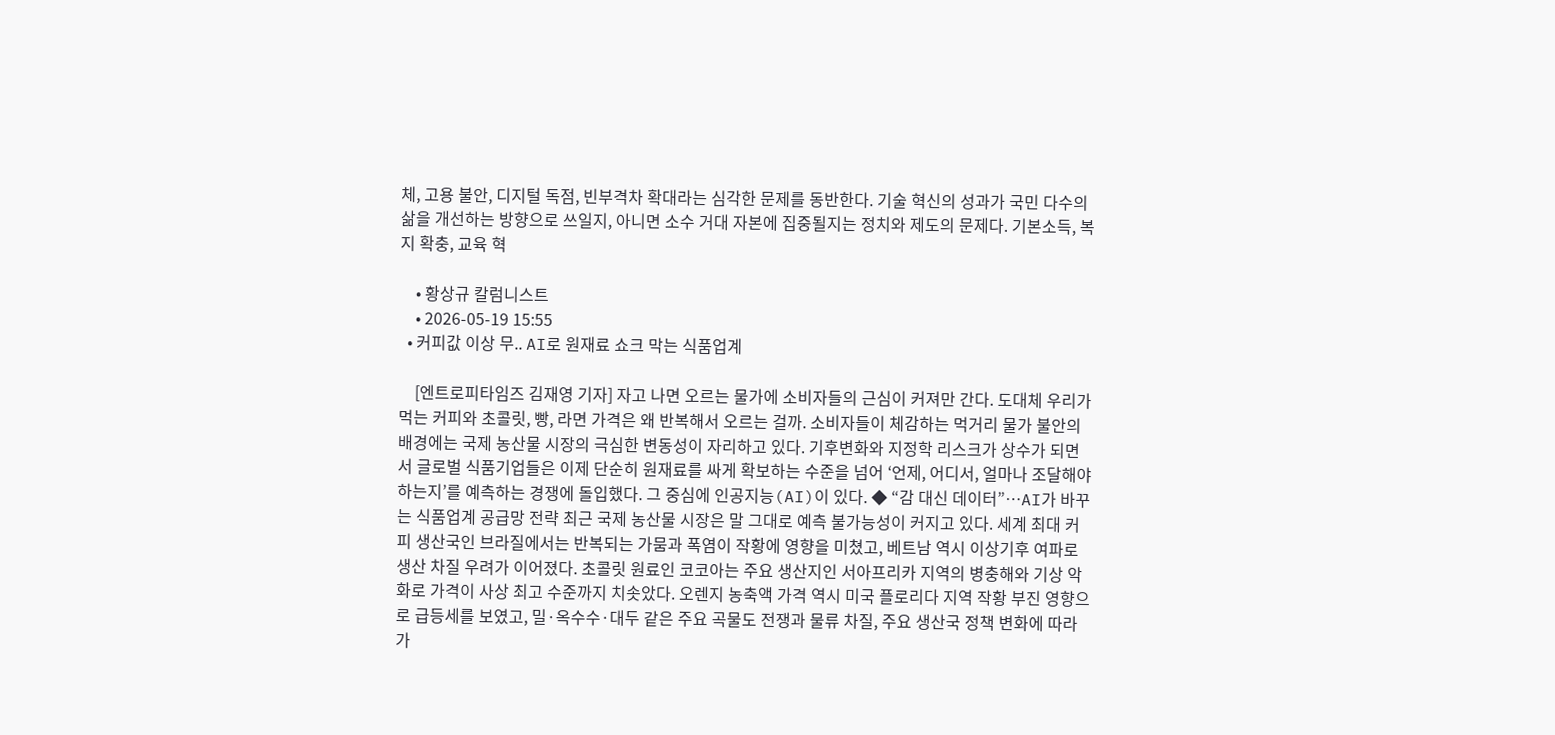체, 고용 불안, 디지털 독점, 빈부격차 확대라는 심각한 문제를 동반한다. 기술 혁신의 성과가 국민 다수의 삶을 개선하는 방향으로 쓰일지, 아니면 소수 거대 자본에 집중될지는 정치와 제도의 문제다. 기본소득, 복지 확충, 교육 혁

    • 황상규 칼럼니스트
    • 2026-05-19 15:55
  • 커피값 이상 무.. AI로 원재료 쇼크 막는 식품업계

    [엔트로피타임즈 김재영 기자] 자고 나면 오르는 물가에 소비자들의 근심이 커져만 간다. 도대체 우리가 먹는 커피와 초콜릿, 빵, 라면 가격은 왜 반복해서 오르는 걸까. 소비자들이 체감하는 먹거리 물가 불안의 배경에는 국제 농산물 시장의 극심한 변동성이 자리하고 있다. 기후변화와 지정학 리스크가 상수가 되면서 글로벌 식품기업들은 이제 단순히 원재료를 싸게 확보하는 수준을 넘어 ‘언제, 어디서, 얼마나 조달해야 하는지’를 예측하는 경쟁에 돌입했다. 그 중심에 인공지능(AI)이 있다. ◆ “감 대신 데이터”…AI가 바꾸는 식품업계 공급망 전략 최근 국제 농산물 시장은 말 그대로 예측 불가능성이 커지고 있다. 세계 최대 커피 생산국인 브라질에서는 반복되는 가뭄과 폭염이 작황에 영향을 미쳤고, 베트남 역시 이상기후 여파로 생산 차질 우려가 이어졌다. 초콜릿 원료인 코코아는 주요 생산지인 서아프리카 지역의 병충해와 기상 악화로 가격이 사상 최고 수준까지 치솟았다. 오렌지 농축액 가격 역시 미국 플로리다 지역 작황 부진 영향으로 급등세를 보였고, 밀·옥수수·대두 같은 주요 곡물도 전쟁과 물류 차질, 주요 생산국 정책 변화에 따라 가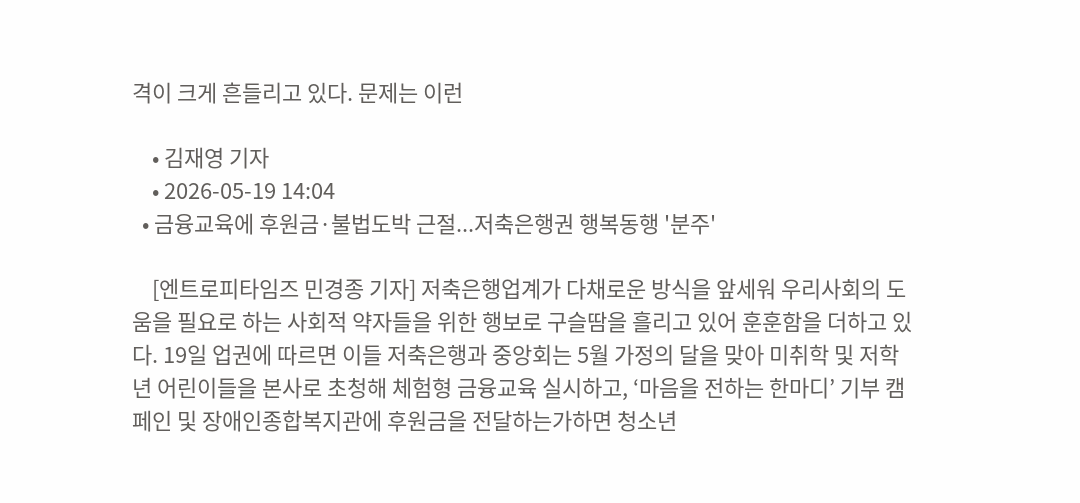격이 크게 흔들리고 있다. 문제는 이런

    • 김재영 기자
    • 2026-05-19 14:04
  • 금융교육에 후원금·불법도박 근절...저축은행권 행복동행 '분주'

    [엔트로피타임즈 민경종 기자] 저축은행업계가 다채로운 방식을 앞세워 우리사회의 도움을 필요로 하는 사회적 약자들을 위한 행보로 구슬땀을 흘리고 있어 훈훈함을 더하고 있다. 19일 업권에 따르면 이들 저축은행과 중앙회는 5월 가정의 달을 맞아 미취학 및 저학년 어린이들을 본사로 초청해 체험형 금융교육 실시하고, ‘마음을 전하는 한마디’ 기부 캠페인 및 장애인종합복지관에 후원금을 전달하는가하면 청소년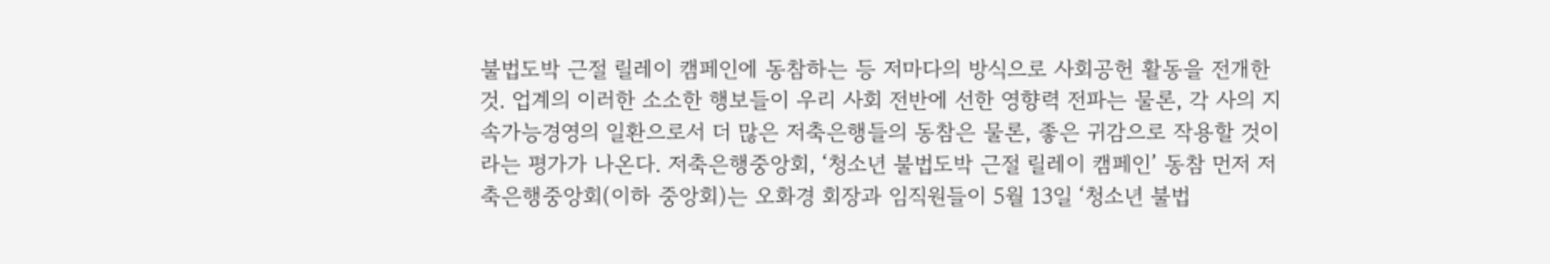불법도박 근절 릴레이 캠페인에 동참하는 등 저마다의 방식으로 사회공헌 활동을 전개한 것. 업계의 이러한 소소한 행보들이 우리 사회 전반에 선한 영향력 전파는 물론, 각 사의 지속가능경영의 일환으로서 더 많은 저축은행들의 동참은 물론, 좋은 귀감으로 작용할 것이라는 평가가 나온다. 저축은행중앙회, ‘청소년 불법도박 근절 릴레이 캠페인’ 동참 먼저 저축은행중앙회(이하 중앙회)는 오화경 회장과 임직원들이 5월 13일 ‘청소년 불법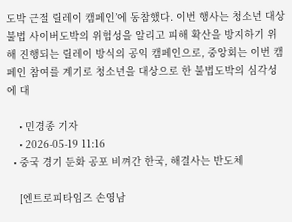도박 근절 릴레이 캠페인’에 동참했다. 이번 행사는 청소년 대상 불법 사이버도박의 위험성을 알리고 피해 확산을 방지하기 위해 진행되는 릴레이 방식의 공익 캠페인으로, 중앙회는 이번 캠페인 참여를 계기로 청소년을 대상으로 한 불법도박의 심각성에 대

    • 민경종 기자
    • 2026-05-19 11:16
  • 중국 경기 둔화 공포 비껴간 한국, 해결사는 반도체

    [엔트로피타임즈 손영남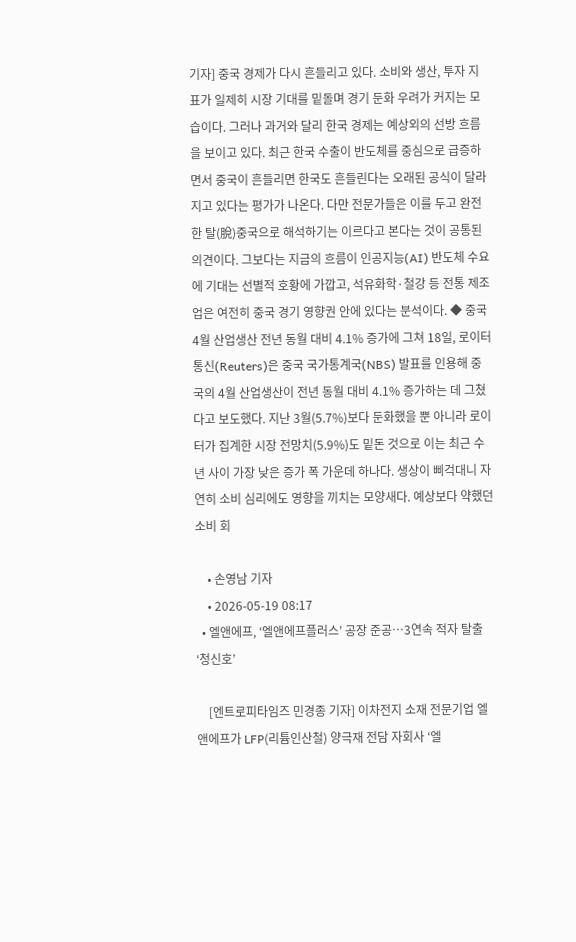기자] 중국 경제가 다시 흔들리고 있다. 소비와 생산, 투자 지표가 일제히 시장 기대를 밑돌며 경기 둔화 우려가 커지는 모습이다. 그러나 과거와 달리 한국 경제는 예상외의 선방 흐름을 보이고 있다. 최근 한국 수출이 반도체를 중심으로 급증하면서 중국이 흔들리면 한국도 흔들린다는 오래된 공식이 달라지고 있다는 평가가 나온다. 다만 전문가들은 이를 두고 완전한 탈(脫)중국으로 해석하기는 이르다고 본다는 것이 공통된 의견이다. 그보다는 지금의 흐름이 인공지능(AI) 반도체 수요에 기대는 선별적 호황에 가깝고, 석유화학·철강 등 전통 제조업은 여전히 중국 경기 영향권 안에 있다는 분석이다. ◆ 중국 4월 산업생산 전년 동월 대비 4.1% 증가에 그쳐 18일, 로이터통신(Reuters)은 중국 국가통계국(NBS) 발표를 인용해 중국의 4월 산업생산이 전년 동월 대비 4.1% 증가하는 데 그쳤다고 보도했다. 지난 3월(5.7%)보다 둔화했을 뿐 아니라 로이터가 집계한 시장 전망치(5.9%)도 밑돈 것으로 이는 최근 수년 사이 가장 낮은 증가 폭 가운데 하나다. 생상이 삐걱대니 자연히 소비 심리에도 영향을 끼치는 모양새다. 예상보다 약했던 소비 회

    • 손영남 기자
    • 2026-05-19 08:17
  • 엘앤에프, ‘엘앤에프플러스’ 공장 준공…3연속 적자 탈출 ‘청신호’

    [엔트로피타임즈 민경종 기자] 이차전지 소재 전문기업 엘앤에프가 LFP(리튬인산철) 양극재 전담 자회사 ‘엘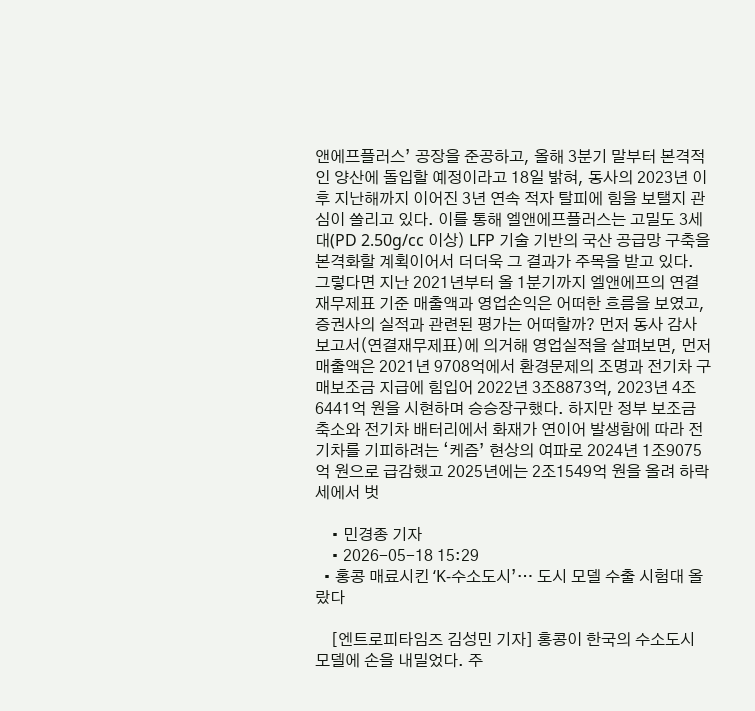앤에프플러스’ 공장을 준공하고, 올해 3분기 말부터 본격적인 양산에 돌입할 예정이라고 18일 밝혀, 동사의 2023년 이후 지난해까지 이어진 3년 연속 적자 탈피에 힘을 보탤지 관심이 쏠리고 있다. 이를 통해 엘앤에프플러스는 고밀도 3세대(PD 2.50g/cc 이상) LFP 기술 기반의 국산 공급망 구축을 본격화할 계획이어서 더더욱 그 결과가 주목을 받고 있다. 그렇다면 지난 2021년부터 올 1분기까지 엘앤에프의 연결재무제표 기준 매출액과 영업손익은 어떠한 흐름을 보였고, 증권사의 실적과 관련된 평가는 어떠할까? 먼저 동사 감사보고서(연결재무제표)에 의거해 영업실적을 살펴보면, 먼저 매출액은 2021년 9708억에서 환경문제의 조명과 전기차 구매보조금 지급에 힘입어 2022년 3조8873억, 2023년 4조6441억 원을 시현하며 승승장구했다. 하지만 정부 보조금 축소와 전기차 배터리에서 화재가 연이어 발생함에 따라 전기차를 기피하려는 ‘케즘’ 현상의 여파로 2024년 1조9075억 원으로 급감했고 2025년에는 2조1549억 원을 올려 하락세에서 벗

    • 민경종 기자
    • 2026-05-18 15:29
  • 홍콩 매료시킨 ‘K-수소도시’… 도시 모델 수출 시험대 올랐다

    [엔트로피타임즈 김성민 기자] 홍콩이 한국의 수소도시 모델에 손을 내밀었다. 주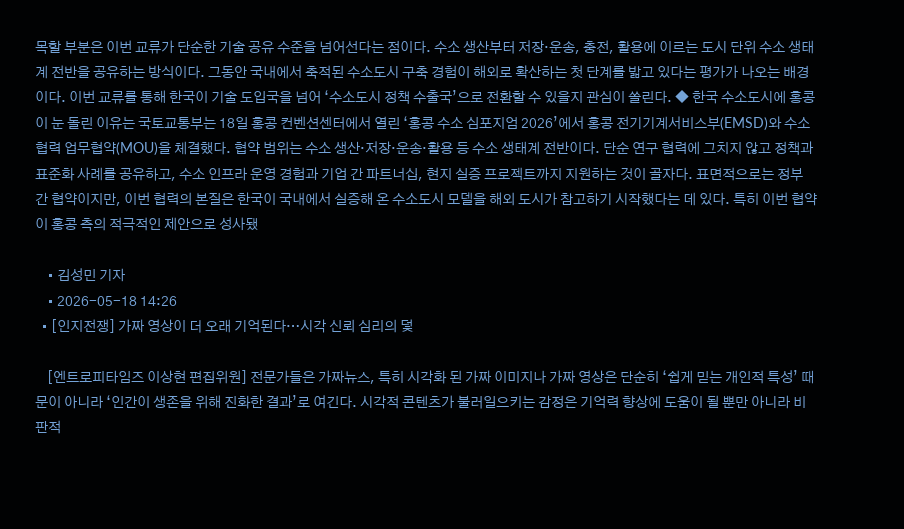목할 부분은 이번 교류가 단순한 기술 공유 수준을 넘어선다는 점이다. 수소 생산부터 저장·운송, 충전, 활용에 이르는 도시 단위 수소 생태계 전반을 공유하는 방식이다. 그동안 국내에서 축적된 수소도시 구축 경험이 해외로 확산하는 첫 단계를 밟고 있다는 평가가 나오는 배경이다. 이번 교류를 통해 한국이 기술 도입국을 넘어 ‘수소도시 정책 수출국’으로 전환할 수 있을지 관심이 쏠린다. ◆ 한국 수소도시에 홍콩이 눈 돌린 이유는 국토교통부는 18일 홍콩 컨벤션센터에서 열린 ‘홍콩 수소 심포지엄 2026’에서 홍콩 전기기계서비스부(EMSD)와 수소 협력 업무협약(MOU)을 체결했다. 협약 범위는 수소 생산·저장·운송·활용 등 수소 생태계 전반이다. 단순 연구 협력에 그치지 않고 정책과 표준화 사례를 공유하고, 수소 인프라 운영 경험과 기업 간 파트너십, 현지 실증 프로젝트까지 지원하는 것이 골자다. 표면적으로는 정부 간 협약이지만, 이번 협력의 본질은 한국이 국내에서 실증해 온 수소도시 모델을 해외 도시가 참고하기 시작했다는 데 있다. 특히 이번 협약이 홍콩 측의 적극적인 제안으로 성사됐

    • 김성민 기자
    • 2026-05-18 14:26
  • [인지전쟁] 가짜 영상이 더 오래 기억된다…시각 신뢰 심리의 덫

    [엔트로피타임즈 이상현 편집위원] 전문가들은 가짜뉴스, 특히 시각화 된 가짜 이미지나 가짜 영상은 단순히 ‘쉽게 믿는 개인적 특성’ 때문이 아니라 ‘인간이 생존을 위해 진화한 결과’로 여긴다. 시각적 콘텐츠가 불러일으키는 감정은 기억력 향상에 도움이 될 뿐만 아니라 비판적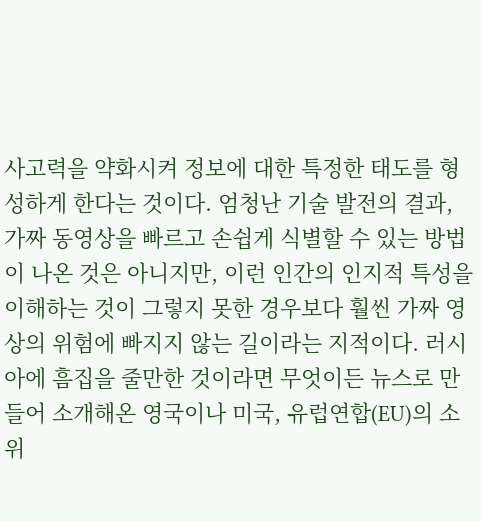사고력을 약화시켜 정보에 대한 특정한 태도를 형성하게 한다는 것이다. 엄청난 기술 발전의 결과, 가짜 동영상을 빠르고 손쉽게 식별할 수 있는 방법이 나온 것은 아니지만, 이런 인간의 인지적 특성을 이해하는 것이 그렇지 못한 경우보다 훨씬 가짜 영상의 위험에 빠지지 않는 길이라는 지적이다. 러시아에 흠집을 줄만한 것이라면 무엇이든 뉴스로 만들어 소개해온 영국이나 미국, 유럽연합(EU)의 소위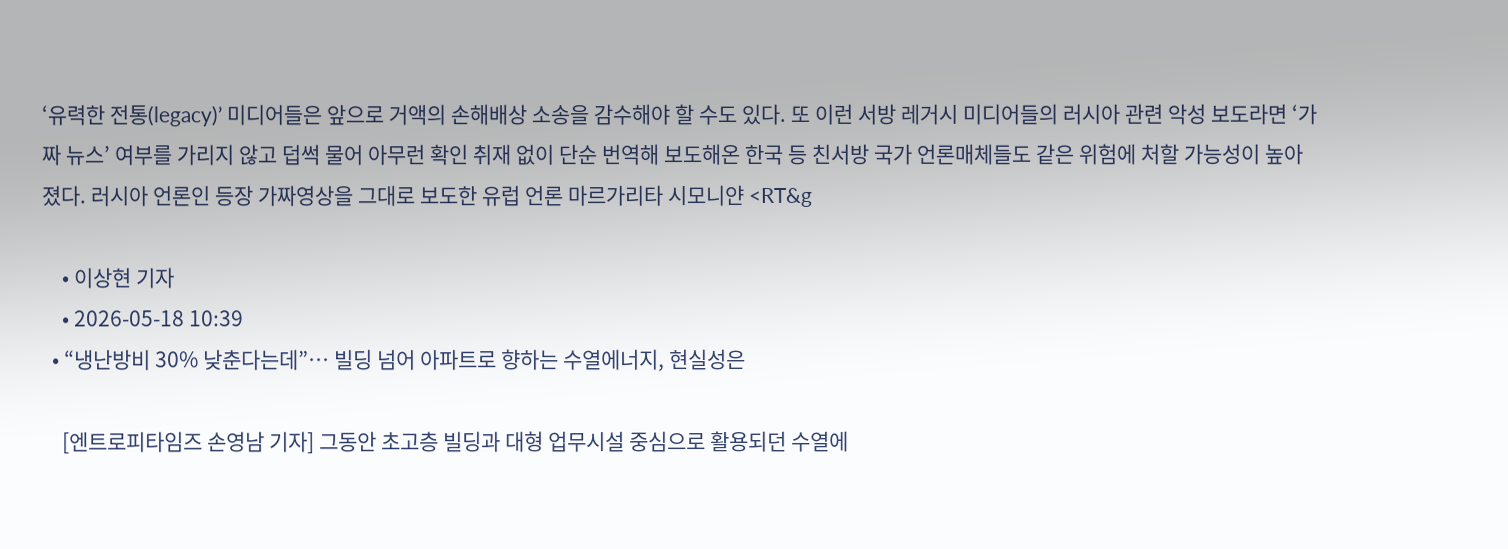‘유력한 전통(legacy)’ 미디어들은 앞으로 거액의 손해배상 소송을 감수해야 할 수도 있다. 또 이런 서방 레거시 미디어들의 러시아 관련 악성 보도라면 ‘가짜 뉴스’ 여부를 가리지 않고 덥썩 물어 아무런 확인 취재 없이 단순 번역해 보도해온 한국 등 친서방 국가 언론매체들도 같은 위험에 처할 가능성이 높아졌다. 러시아 언론인 등장 가짜영상을 그대로 보도한 유럽 언론 마르가리타 시모니얀 <RT&g

    • 이상현 기자
    • 2026-05-18 10:39
  • “냉난방비 30% 낮춘다는데”… 빌딩 넘어 아파트로 향하는 수열에너지, 현실성은

    [엔트로피타임즈 손영남 기자] 그동안 초고층 빌딩과 대형 업무시설 중심으로 활용되던 수열에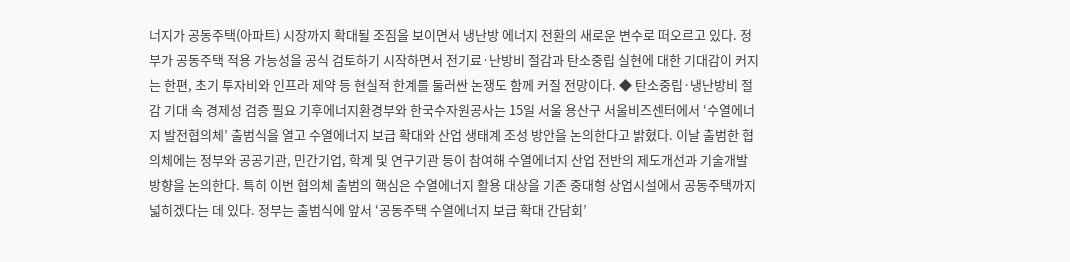너지가 공동주택(아파트) 시장까지 확대될 조짐을 보이면서 냉난방 에너지 전환의 새로운 변수로 떠오르고 있다. 정부가 공동주택 적용 가능성을 공식 검토하기 시작하면서 전기료·난방비 절감과 탄소중립 실현에 대한 기대감이 커지는 한편, 초기 투자비와 인프라 제약 등 현실적 한계를 둘러싼 논쟁도 함께 커질 전망이다. ◆ 탄소중립·냉난방비 절감 기대 속 경제성 검증 필요 기후에너지환경부와 한국수자원공사는 15일 서울 용산구 서울비즈센터에서 ‘수열에너지 발전협의체’ 출범식을 열고 수열에너지 보급 확대와 산업 생태계 조성 방안을 논의한다고 밝혔다. 이날 출범한 협의체에는 정부와 공공기관, 민간기업, 학계 및 연구기관 등이 참여해 수열에너지 산업 전반의 제도개선과 기술개발 방향을 논의한다. 특히 이번 협의체 출범의 핵심은 수열에너지 활용 대상을 기존 중대형 상업시설에서 공동주택까지 넓히겠다는 데 있다. 정부는 출범식에 앞서 ‘공동주택 수열에너지 보급 확대 간담회’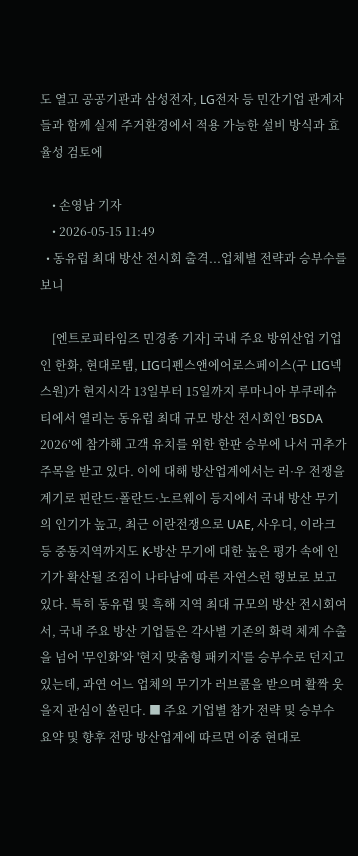도 열고 공공기관과 삼성전자, LG전자 등 민간기업 관계자들과 함께 실제 주거환경에서 적용 가능한 설비 방식과 효율성 검토에

    • 손영남 기자
    • 2026-05-15 11:49
  • 동유럽 최대 방산 전시회 출격...업체별 전략과 승부수를 보니

    [엔트로피타임즈 민경종 기자] 국내 주요 방위산업 기업인 한화, 현대로템, LIG디펜스앤에어로스페이스(구 LIG넥스원)가 현지시각 13일부터 15일까지 루마니아 부쿠레슈티에서 열리는 동유럽 최대 규모 방산 전시회인 ‘BSDA 2026’에 참가해 고객 유치를 위한 한판 승부에 나서 귀추가 주목을 받고 있다. 이에 대해 방산업계에서는 러·우 전쟁을 계기로 핀란드·폴란드·노르웨이 등지에서 국내 방산 무기의 인기가 높고, 최근 이란전쟁으로 UAE, 사우디, 이라크 등 중동지역까지도 K-방산 무기에 대한 높은 평가 속에 인기가 확산될 조짐이 나타남에 따른 자연스런 행보로 보고 있다. 특히 동유럽 및 흑해 지역 최대 규모의 방산 전시회여서, 국내 주요 방산 기업들은 각사별 기존의 화력 체계 수출을 넘어 '무인화'와 '현지 맞춤형 패키지'를 승부수로 던지고 있는데, 과연 어느 업체의 무기가 러브콜을 받으며 활짝 웃을지 관심이 쏠린다. ■ 주요 기업별 참가 전략 및 승부수 요약 및 향후 전망 방산업계에 따르면 이중 현대로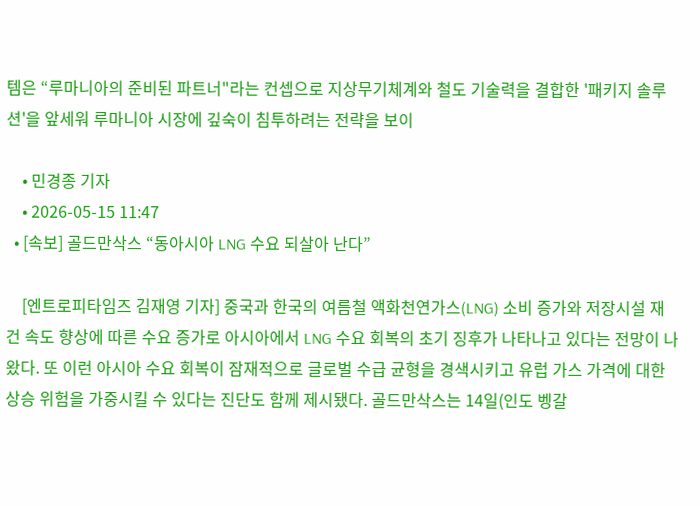템은 “루마니아의 준비된 파트너"라는 컨셉으로 지상무기체계와 철도 기술력을 결합한 '패키지 솔루션'을 앞세워 루마니아 시장에 깊숙이 침투하려는 전략을 보이

    • 민경종 기자
    • 2026-05-15 11:47
  • [속보] 골드만삭스 “동아시아 LNG 수요 되살아 난다”

    [엔트로피타임즈 김재영 기자] 중국과 한국의 여름철 액화천연가스(LNG) 소비 증가와 저장시설 재건 속도 향상에 따른 수요 증가로 아시아에서 LNG 수요 회복의 초기 징후가 나타나고 있다는 전망이 나왔다. 또 이런 아시아 수요 회복이 잠재적으로 글로벌 수급 균형을 경색시키고 유럽 가스 가격에 대한 상승 위험을 가중시킬 수 있다는 진단도 함께 제시됐다. 골드만삭스는 14일(인도 벵갈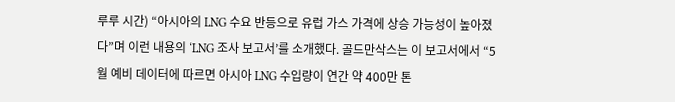루루 시간) “아시아의 LNG 수요 반등으로 유럽 가스 가격에 상승 가능성이 높아졌다”며 이런 내용의 ‘LNG 조사 보고서’를 소개했다. 골드만삭스는 이 보고서에서 “5월 예비 데이터에 따르면 아시아 LNG 수입량이 연간 약 400만 톤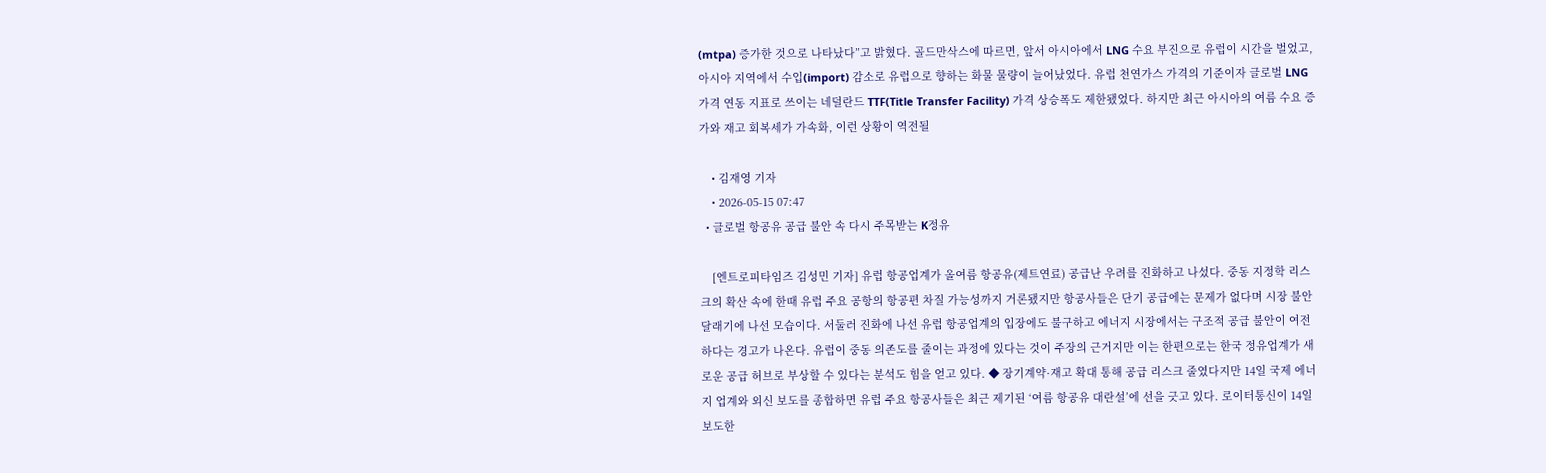(mtpa) 증가한 것으로 나타났다”고 밝혔다. 골드만삭스에 따르면, 앞서 아시아에서 LNG 수요 부진으로 유럽이 시간을 벌었고, 아시아 지역에서 수입(import) 감소로 유럽으로 향하는 화물 물량이 늘어났었다. 유럽 천연가스 가격의 기준이자 글로벌 LNG 가격 연동 지표로 쓰이는 네덜란드 TTF(Title Transfer Facility) 가격 상승폭도 제한됐었다. 하지만 최근 아시아의 여름 수요 증가와 재고 회복세가 가속화, 이런 상황이 역전될

    • 김재영 기자
    • 2026-05-15 07:47
  • 글로벌 항공유 공급 불안 속 다시 주목받는 K정유

    [엔트로피타임즈 김성민 기자] 유럽 항공업계가 올여름 항공유(제트연료) 공급난 우려를 진화하고 나섰다. 중동 지정학 리스크의 확산 속에 한때 유럽 주요 공항의 항공편 차질 가능성까지 거론됐지만 항공사들은 단기 공급에는 문제가 없다며 시장 불안 달래기에 나선 모습이다. 서둘러 진화에 나선 유럽 항공업계의 입장에도 불구하고 에너지 시장에서는 구조적 공급 불안이 여전하다는 경고가 나온다. 유럽이 중동 의존도를 줄이는 과정에 있다는 것이 주장의 근거지만 이는 한편으로는 한국 정유업계가 새로운 공급 허브로 부상할 수 있다는 분석도 힘을 얻고 있다. ◆ 장기계약·재고 확대 통해 공급 리스크 줄였다지만 14일 국제 에너지 업계와 외신 보도를 종합하면 유럽 주요 항공사들은 최근 제기된 ‘여름 항공유 대란설’에 선을 긋고 있다. 로이터통신이 14일 보도한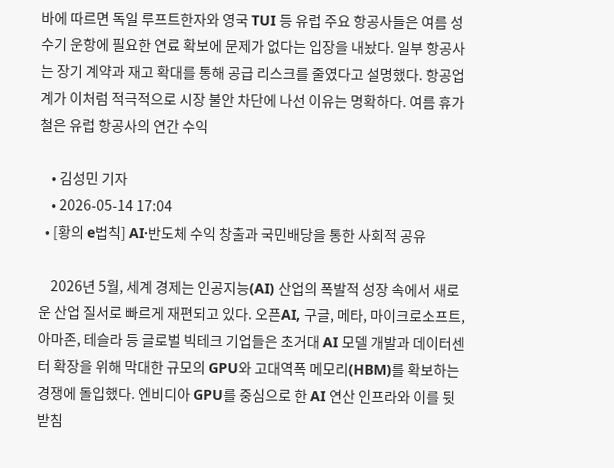바에 따르면 독일 루프트한자와 영국 TUI 등 유럽 주요 항공사들은 여름 성수기 운항에 필요한 연료 확보에 문제가 없다는 입장을 내놨다. 일부 항공사는 장기 계약과 재고 확대를 통해 공급 리스크를 줄였다고 설명했다. 항공업계가 이처럼 적극적으로 시장 불안 차단에 나선 이유는 명확하다. 여름 휴가철은 유럽 항공사의 연간 수익

    • 김성민 기자
    • 2026-05-14 17:04
  • [황의 e법칙] AI·반도체 수익 창출과 국민배당을 통한 사회적 공유

    2026년 5월, 세계 경제는 인공지능(AI) 산업의 폭발적 성장 속에서 새로운 산업 질서로 빠르게 재편되고 있다. 오픈AI, 구글, 메타, 마이크로소프트, 아마존, 테슬라 등 글로벌 빅테크 기업들은 초거대 AI 모델 개발과 데이터센터 확장을 위해 막대한 규모의 GPU와 고대역폭 메모리(HBM)를 확보하는 경쟁에 돌입했다. 엔비디아 GPU를 중심으로 한 AI 연산 인프라와 이를 뒷받침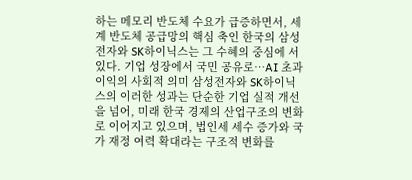하는 메모리 반도체 수요가 급증하면서, 세계 반도체 공급망의 핵심 축인 한국의 삼성전자와 SK하이닉스는 그 수혜의 중심에 서 있다. 기업 성장에서 국민 공유로…AI 초과이익의 사회적 의미 삼성전자와 SK하이닉스의 이러한 성과는 단순한 기업 실적 개선을 넘어, 미래 한국 경제의 산업구조의 변화로 이어지고 있으며, 법인세 세수 증가와 국가 재정 여력 확대라는 구조적 변화를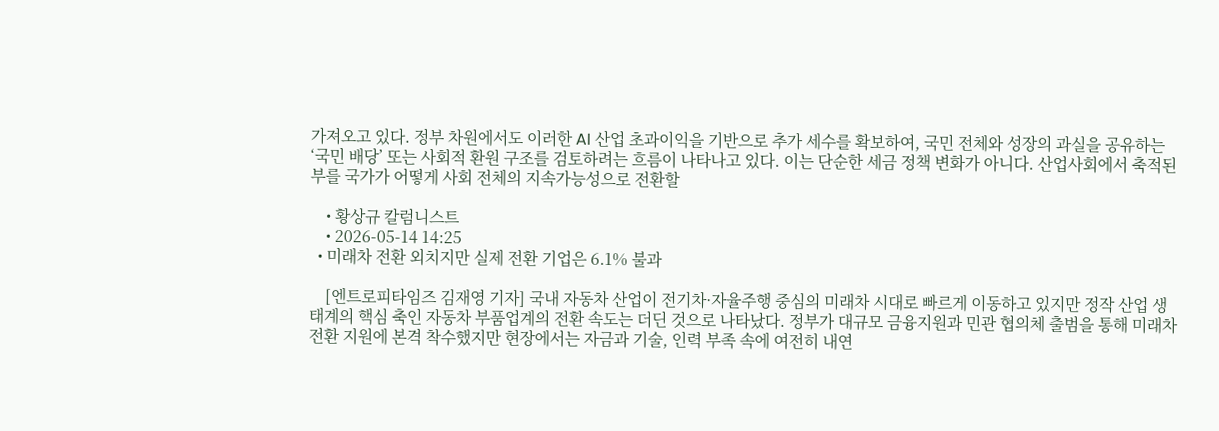가져오고 있다. 정부 차원에서도 이러한 AI 산업 초과이익을 기반으로 추가 세수를 확보하여, 국민 전체와 성장의 과실을 공유하는 ‘국민 배당’ 또는 사회적 환원 구조를 검토하려는 흐름이 나타나고 있다. 이는 단순한 세금 정책 변화가 아니다. 산업사회에서 축적된 부를 국가가 어떻게 사회 전체의 지속가능성으로 전환할

    • 황상규 칼럼니스트
    • 2026-05-14 14:25
  • 미래차 전환 외치지만 실제 전환 기업은 6.1% 불과

    [엔트로피타임즈 김재영 기자] 국내 자동차 산업이 전기차·자율주행 중심의 미래차 시대로 빠르게 이동하고 있지만 정작 산업 생태계의 핵심 축인 자동차 부품업계의 전환 속도는 더딘 것으로 나타났다. 정부가 대규모 금융지원과 민관 협의체 출범을 통해 미래차 전환 지원에 본격 착수했지만 현장에서는 자금과 기술, 인력 부족 속에 여전히 내연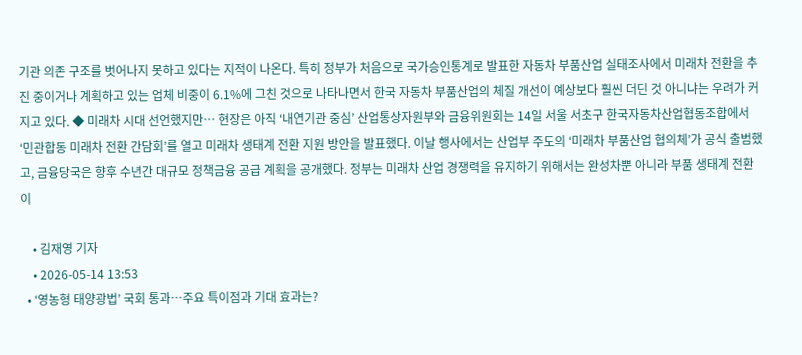기관 의존 구조를 벗어나지 못하고 있다는 지적이 나온다. 특히 정부가 처음으로 국가승인통계로 발표한 자동차 부품산업 실태조사에서 미래차 전환을 추진 중이거나 계획하고 있는 업체 비중이 6.1%에 그친 것으로 나타나면서 한국 자동차 부품산업의 체질 개선이 예상보다 훨씬 더딘 것 아니냐는 우려가 커지고 있다. ◆ 미래차 시대 선언했지만… 현장은 아직 ‘내연기관 중심’ 산업통상자원부와 금융위원회는 14일 서울 서초구 한국자동차산업협동조합에서 ‘민관합동 미래차 전환 간담회’를 열고 미래차 생태계 전환 지원 방안을 발표했다. 이날 행사에서는 산업부 주도의 ‘미래차 부품산업 협의체’가 공식 출범했고, 금융당국은 향후 수년간 대규모 정책금융 공급 계획을 공개했다. 정부는 미래차 산업 경쟁력을 유지하기 위해서는 완성차뿐 아니라 부품 생태계 전환이

    • 김재영 기자
    • 2026-05-14 13:53
  • ‘영농형 태양광법’ 국회 통과…주요 특이점과 기대 효과는?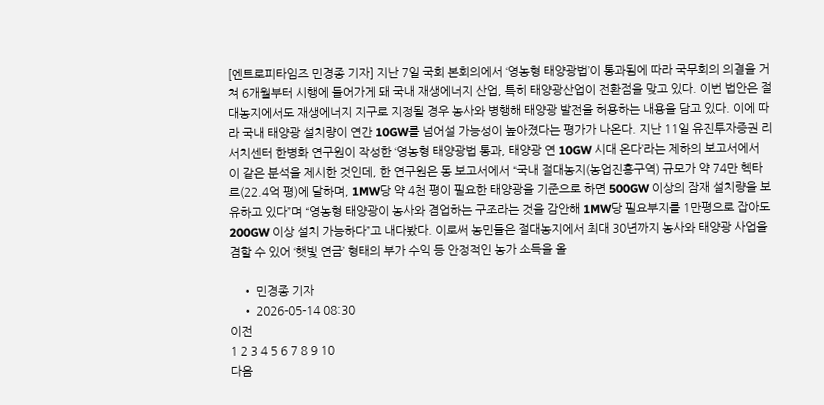[엔트로피타임즈 민경종 기자] 지난 7일 국회 본회의에서 ‘영농형 태양광법’이 통과됨에 따라 국무회의 의결을 거쳐 6개월부터 시행에 들어가게 돼 국내 재생에너지 산업, 특히 태양광산업이 전환점을 맞고 있다. 이번 법안은 절대농지에서도 재생에너지 지구로 지정될 경우 농사와 병행해 태양광 발전을 허용하는 내용을 담고 있다. 이에 따라 국내 태양광 설치량이 연간 10GW를 넘어설 가능성이 높아졌다는 평가가 나온다. 지난 11일 유진투자증권 리서치센터 한병화 연구원이 작성한 ‘영농형 태양광법 통과, 태양광 연 10GW 시대 온다’라는 제하의 보고서에서 이 같은 분석을 제시한 것인데, 한 연구원은 동 보고서에서 “국내 절대농지(농업진흥구역) 규모가 약 74만 헥타르(22.4억 평)에 달하며, 1MW당 약 4천 평이 필요한 태양광을 기준으로 하면 500GW 이상의 잠재 설치량을 보유하고 있다”며 “영농형 태양광이 농사와 겸업하는 구조라는 것을 감안해 1MW당 필요부지를 1만평으로 잡아도 200GW 이상 설치 가능하다”고 내다봤다. 이로써 농민들은 절대농지에서 최대 30년까지 농사와 태양광 사업을 겸할 수 있어 ‘햇빛 연금’ 형태의 부가 수익 등 안정적인 농가 소득을 올

    • 민경종 기자
    • 2026-05-14 08:30
이전
1 2 3 4 5 6 7 8 9 10
다음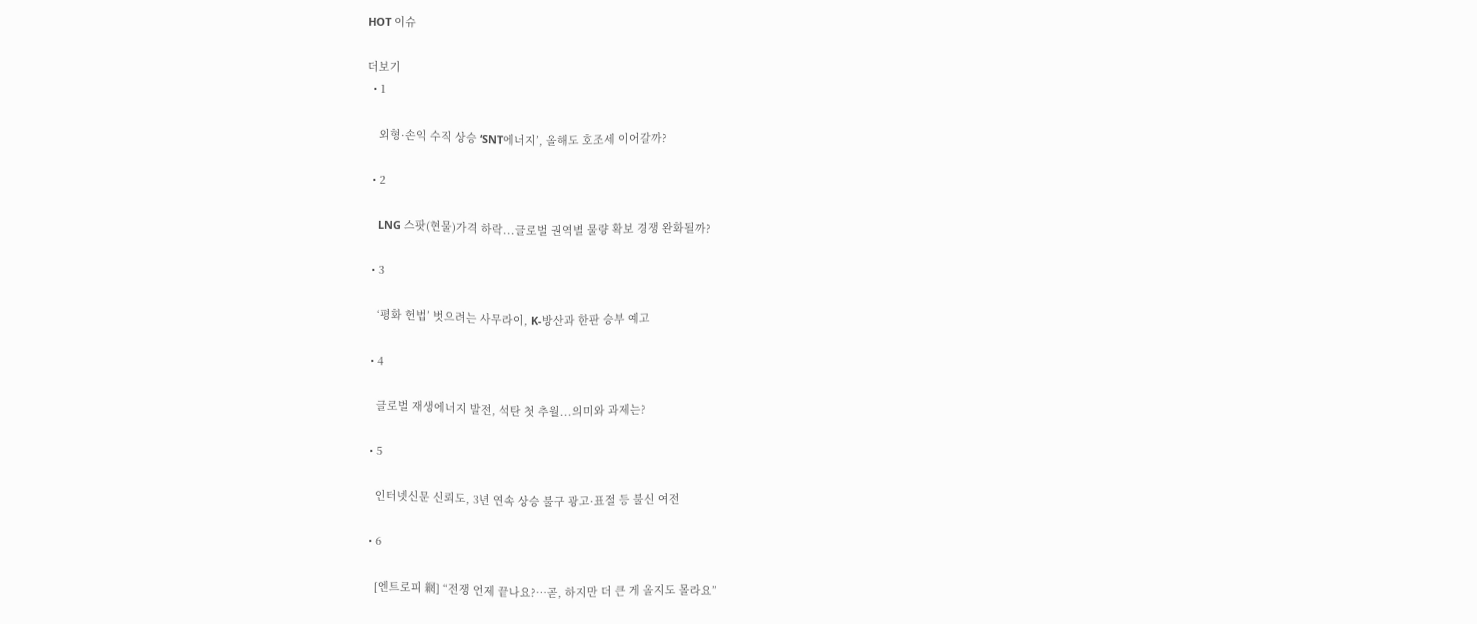HOT 이슈

더보기
  • 1

    외형·손익 수직 상승 ‘SNT에너지’, 올해도 호조세 이어갈까?

  • 2

    LNG 스팟(현물)가격 하락...글로벌 권역별 물량 확보 경쟁 완화될까?

  • 3

    ‘평화 헌법’ 벗으려는 사무라이, K-방산과 한판 승부 예고

  • 4

    글로벌 재생에너지 발전, 석탄 첫 추월...의미와 과제는?

  • 5

    인터넷신문 신뢰도, 3년 연속 상승 불구 광고·표절 등 불신 여전

  • 6

    [엔트로피 網] “전쟁 언제 끝나요?…곧, 하지만 더 큰 게 올지도 몰라요”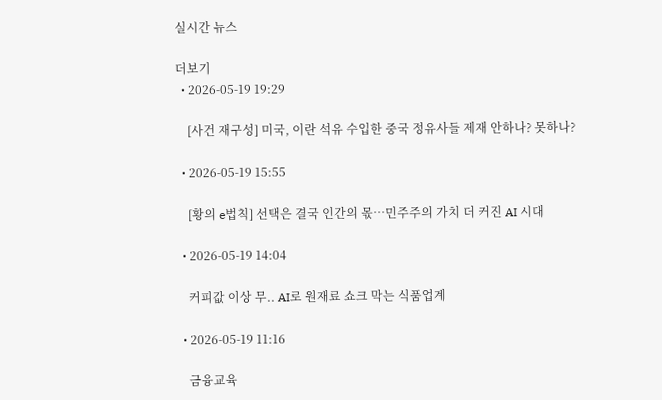실시간 뉴스

더보기
  • 2026-05-19 19:29

    [사건 재구성] 미국, 이란 석유 수입한 중국 정유사들 제재 안하나? 못하나?

  • 2026-05-19 15:55

    [황의 e법칙] 선택은 결국 인간의 몫…민주주의 가치 더 커진 AI 시대

  • 2026-05-19 14:04

    커피값 이상 무.. AI로 원재료 쇼크 막는 식품업계

  • 2026-05-19 11:16

    금융교육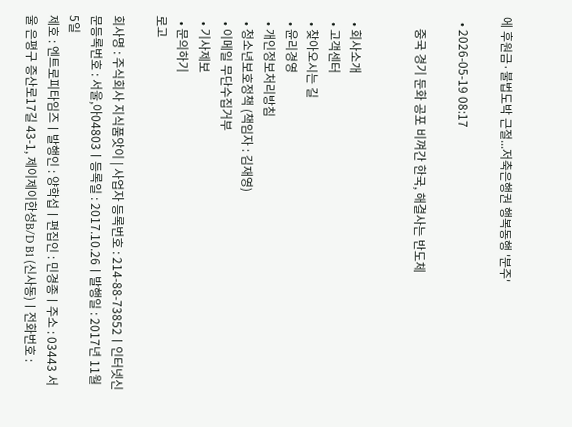에 후원금·불법도박 근절...저축은행권 행복동행 '분주'

  • 2026-05-19 08:17

    중국 경기 둔화 공포 비껴간 한국, 해결사는 반도체


  • 회사소개
  • 고객센터
  • 찾아오시는 길
  • 윤리경영
  • 개인정보처리방침
  • 청소년보호정책 (책임자 : 김재영)
  • 이메일 무단수집거부
  • 기사제보
  • 문의하기
로고

회사명 : 주식회사 지식품앗이 | 사업자 등록번호 : 214-88-73852ㅣ인터넷신문등록번호 : 서울,아04803ㅣ등록일 : 2017.10.26ㅣ발행일 : 2017년 11월 5일
제호 : 엔트로피타임즈ㅣ발행인 : 양학섭ㅣ편집인 : 민경종ㅣ주소 : 03443 서울 은평구 증산로17길 43-1, 제이제이한성B/D B1 (신사동)ㅣ전화번호 :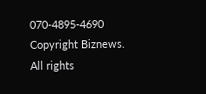070-4895-4690
Copyright Biznews. All rights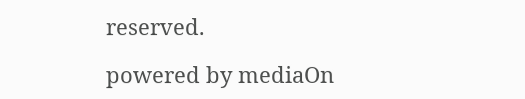reserved.

powered by mediaOn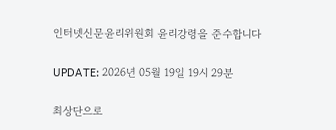인터넷신문윤리위원회 윤리강령을 준수합니다

UPDATE: 2026년 05월 19일 19시 29분

최상단으로